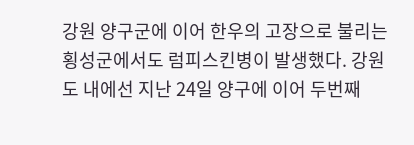강원 양구군에 이어 한우의 고장으로 불리는 횡성군에서도 럼피스킨병이 발생했다. 강원도 내에선 지난 24일 양구에 이어 두번째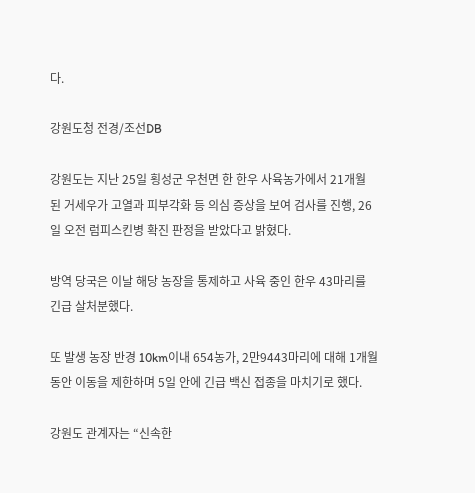다.

강원도청 전경/조선DB

강원도는 지난 25일 횡성군 우천면 한 한우 사육농가에서 21개월 된 거세우가 고열과 피부각화 등 의심 증상을 보여 검사를 진행, 26일 오전 럼피스킨병 확진 판정을 받았다고 밝혔다.

방역 당국은 이날 해당 농장을 통제하고 사육 중인 한우 43마리를 긴급 살처분했다.

또 발생 농장 반경 10km이내 654농가, 2만9443마리에 대해 1개월 동안 이동을 제한하며 5일 안에 긴급 백신 접종을 마치기로 했다.

강원도 관계자는 “신속한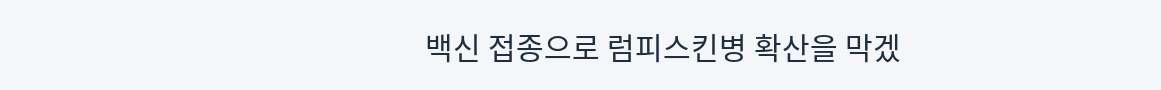백신 접종으로 럼피스킨병 확산을 막겠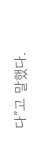다”고 말했다.